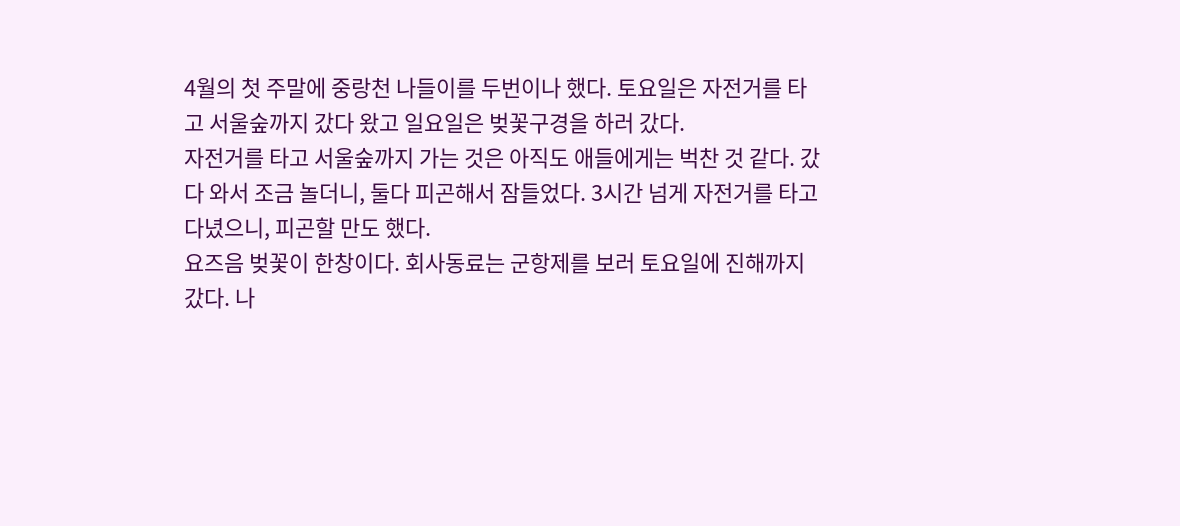4월의 첫 주말에 중랑천 나들이를 두번이나 했다. 토요일은 자전거를 타고 서울숲까지 갔다 왔고 일요일은 벚꽃구경을 하러 갔다.
자전거를 타고 서울숲까지 가는 것은 아직도 애들에게는 벅찬 것 같다. 갔다 와서 조금 놀더니, 둘다 피곤해서 잠들었다. 3시간 넘게 자전거를 타고 다녔으니, 피곤할 만도 했다.
요즈음 벚꽃이 한창이다. 회사동료는 군항제를 보러 토요일에 진해까지 갔다. 나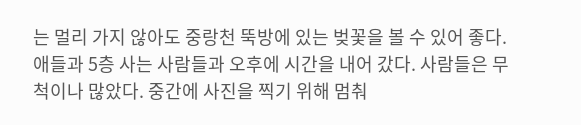는 멀리 가지 않아도 중랑천 뚝방에 있는 벚꽃을 볼 수 있어 좋다. 애들과 5층 사는 사람들과 오후에 시간을 내어 갔다. 사람들은 무척이나 많았다. 중간에 사진을 찍기 위해 멈춰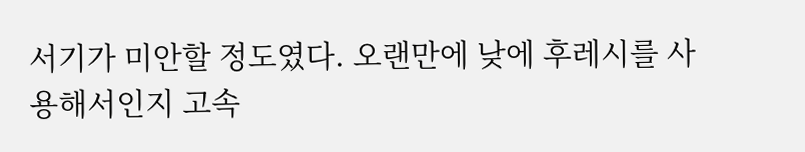서기가 미안할 정도였다. 오랜만에 낮에 후레시를 사용해서인지 고속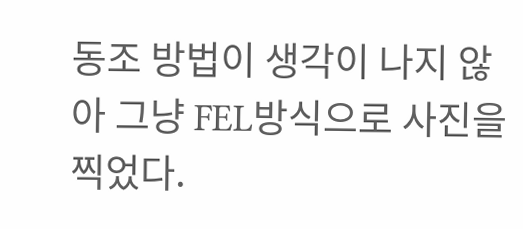동조 방법이 생각이 나지 않아 그냥 FEL방식으로 사진을 찍었다.